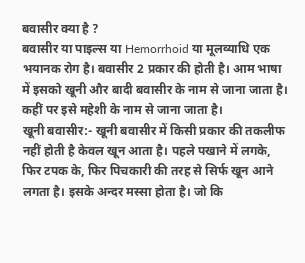बवासीर क्या है ?
बवासीर या पाइल्स या Hemorrhoid या मूलव्याधि एक भयानक रोग है। बवासीर 2 प्रकार की होती है। आम भाषा में इसको खूनी और बादी बवासीर के नाम से जाना जाता है। कहीं पर इसे महेशी के नाम से जाना जाता है।
खूनी बवासीर:- खूनी बवासीर में किसी प्रकार की तकलीफ नहीं होती है केवल खून आता है। पहले पखाने में लगके, फिर टपक के, फिर पिचकारी की तरह से सिर्फ खून आने लगता है। इसके अन्दर मस्सा होता है। जो कि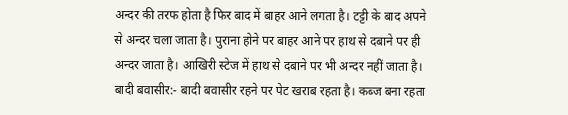अन्दर की तरफ होता है फिर बाद में बाहर आने लगता है। टट्टी के बाद अपने से अन्दर चला जाता है। पुराना होने पर बाहर आने पर हाथ से दबाने पर ही अन्दर जाता है। आखिरी स्टेज में हाथ से दबाने पर भी अन्दर नहीं जाता है।
बादी बवासीर:- बादी बवासीर रहने पर पेट खराब रहता है। कब्ज बना रहता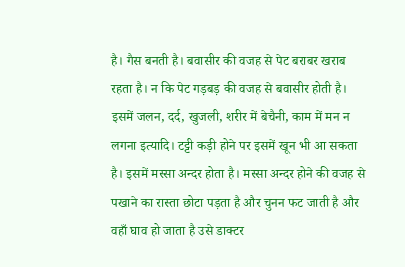है। गैस बनती है। बवासीर की वजह से पेट बराबर खराब रहता है। न कि पेट गड़बड़ की वजह से बवासीर होती है। इसमें जलन, दर्द, खुजली, शरीर में बेचैनी, काम में मन न लगना इत्यादि। टट्टी कड़ी होने पर इसमें खून भी आ सकता है। इसमें मस्सा अन्दर होता है। मस्सा अन्दर होने की वजह से पखाने का रास्ता छोटा पड़ता है और चुनन फट जाती है और वहाँ घाव हो जाता है उसे डाक्टर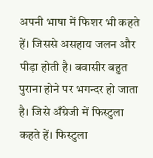अपनी भाषा में फिशर भी कहते हें। जिससे असहाय जलन और पीड़ा होती है। बवासीर बहुत पुराना होने पर भगन्दर हो जाता है। जिसे अँग्रेजी में फिस्टुला कहते हें। फिस्टुला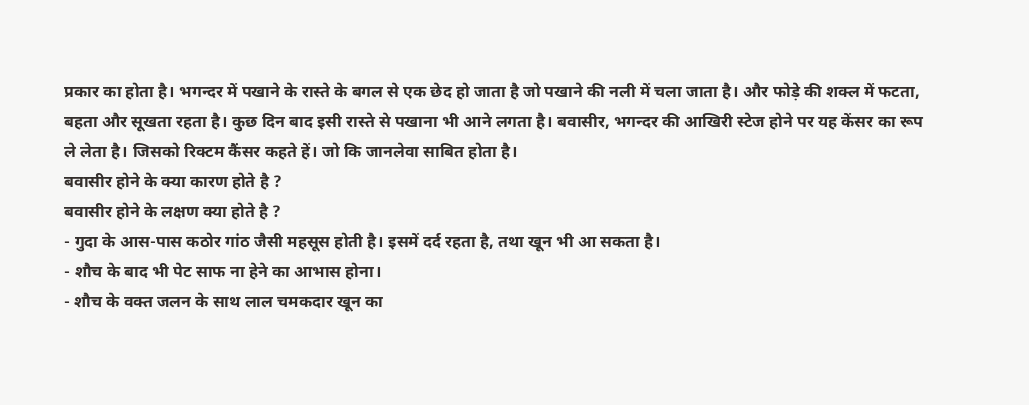प्रकार का होता है। भगन्दर में पखाने के रास्ते के बगल से एक छेद हो जाता है जो पखाने की नली में चला जाता है। और फोड़े की शक्ल में फटता, बहता और सूखता रहता है। कुछ दिन बाद इसी रास्ते से पखाना भी आने लगता है। बवासीर, भगन्दर की आखिरी स्टेज होने पर यह केंसर का रूप ले लेता है। जिसको रिक्टम कैंसर कहते हें। जो कि जानलेवा साबित होता है।
बवासीर होने के क्या कारण होते है ?
बवासीर होने के लक्षण क्या होते है ?
- गुदा के आस-पास कठोर गांठ जैसी महसूस होती है। इसमें दर्द रहता है, तथा खून भी आ सकता है।
- शौच के बाद भी पेट साफ ना हेने का आभास होना।
- शौच के वक्त जलन के साथ लाल चमकदार खून का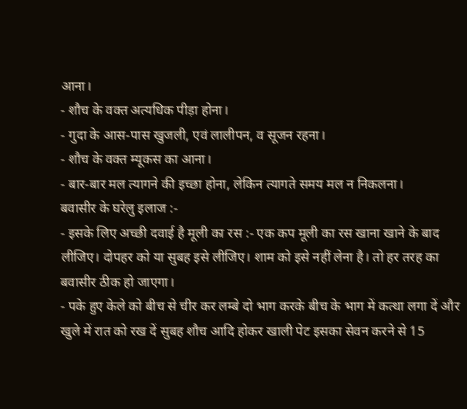आना।
- शौच के वक्त अत्यधिक पीड़ा होना।
- गुदा के आस-पास खुजली, एवं लालीपन, व सूजन रहना।
- शौच के वक्त म्यूकस का आना।
- बार-बार मल त्यागने की इच्छा होना, लेकिन त्यागते समय मल न निकलना।
बवासीर के घरेलु इलाज :-
- इसके लिए अच्छी दवाई है मूली का रस :- एक कप मूली का रस खाना खाने के बाद लीजिए। दोपहर को या सुबह इसे लीजिए। शाम को इसे नहीं लेना है। तो हर तरह का बवासीर ठीक हो जाएगा।
- पके हुए केले को बीच से चीर कर लम्बे दो भाग करके बीच के भाग में कत्था लगा दें और खुले में रात को रख दें सुबह शौच आदि होकर खाली पेट इसका सेवन करने से 15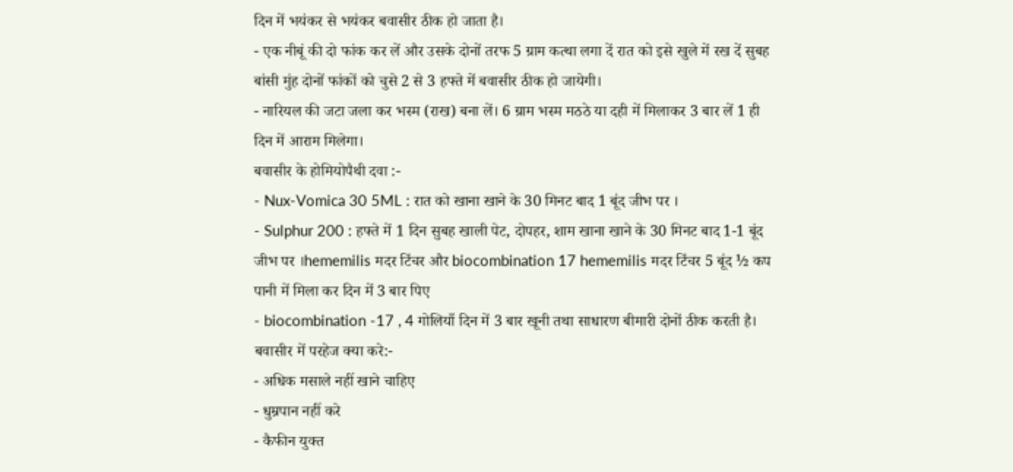दिन में भयंकर से भयंकर बवासीर ठीक हो जाता है।
- एक नीबूं की दो फांक कर लें और उसके दोनों तरफ 5 ग्राम कत्था लगा दें रात को इसे खुले में रख दें सुबह बांसी मुंह दोनों फांकों को चुसे 2 से 3 हफ्ते में बवासीर ठीक हो जायेगी।
- नारियल की जटा जला कर भस्म (राख) बना लें। 6 ग्राम भस्म मठठे या दही में मिलाकर 3 बार लें 1 ही दिन में आराम मिलेगा।
बवासीर के होमियोपैथी दवा :-
- Nux-Vomica 30 5ML : रात को खाना खाने के 30 मिनट बाद 1 बूंद जीभ पर ।
- Sulphur 200 : हफ्ते में 1 दिन सुबह खाली पेट, दोपहर, शाम खाना खाने के 30 मिनट बाद 1-1 बूंद जीभ पर ।hememilis मदर टिंचर और biocombination 17 hememilis मदर टिंचर 5 बूंद ½ कप पानी में मिला कर दिन में 3 बार पिए
- biocombination -17 , 4 गोलियाँ दिन में 3 बार खूनी तथा साधारण बीमारी दोनों ठीक करती है।
बवासीर में परहेज क्या करे:-
- अधिक मसाले नहीं खाने चाहिए
- धुम्रपान नहीं करे
- कैफीन युक्त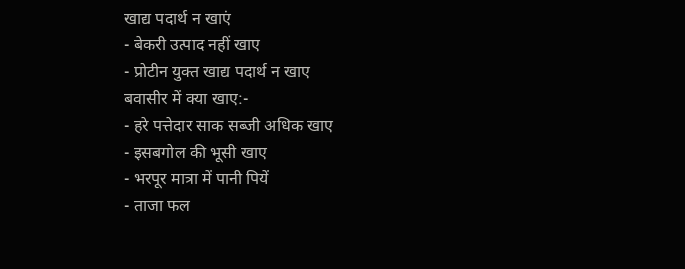खाद्य पदार्थ न खाएं
- बेकरी उत्पाद नहीं खाए
- प्रोटीन युक्त खाद्य पदार्थ न खाए
बवासीर में क्या खाए:-
- हरे पत्तेदार साक सब्जी अधिक खाए
- इसबगोल की भूसी खाए
- भरपूर मात्रा में पानी पियें
- ताजा फल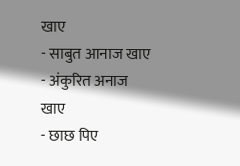खाए
- साबुत आनाज खाए
- अंकुरित अनाज खाए
- छाछ पिए